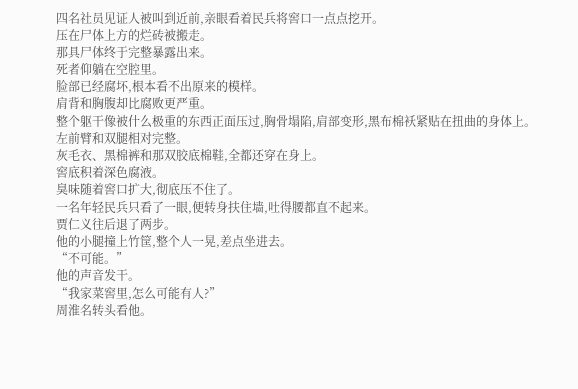四名社员见证人被叫到近前,亲眼看着民兵将窖口一点点挖开。
压在尸体上方的烂砖被搬走。
那具尸体终于完整暴露出来。
死者仰躺在空腔里。
脸部已经腐坏,根本看不出原来的模样。
肩背和胸腹却比腐败更严重。
整个躯干像被什么极重的东西正面压过,胸骨塌陷,肩部变形,黑布棉袄紧贴在扭曲的身体上。
左前臂和双腿相对完整。
灰毛衣、黑棉裤和那双胶底棉鞋,全都还穿在身上。
窖底积着深色腐液。
臭味随着窖口扩大,彻底压不住了。
一名年轻民兵只看了一眼,便转身扶住墙,吐得腰都直不起来。
贾仁义往后退了两步。
他的小腿撞上竹筐,整个人一晃,差点坐进去。
“不可能。”
他的声音发干。
“我家菜窖里,怎么可能有人?”
周淮名转头看他。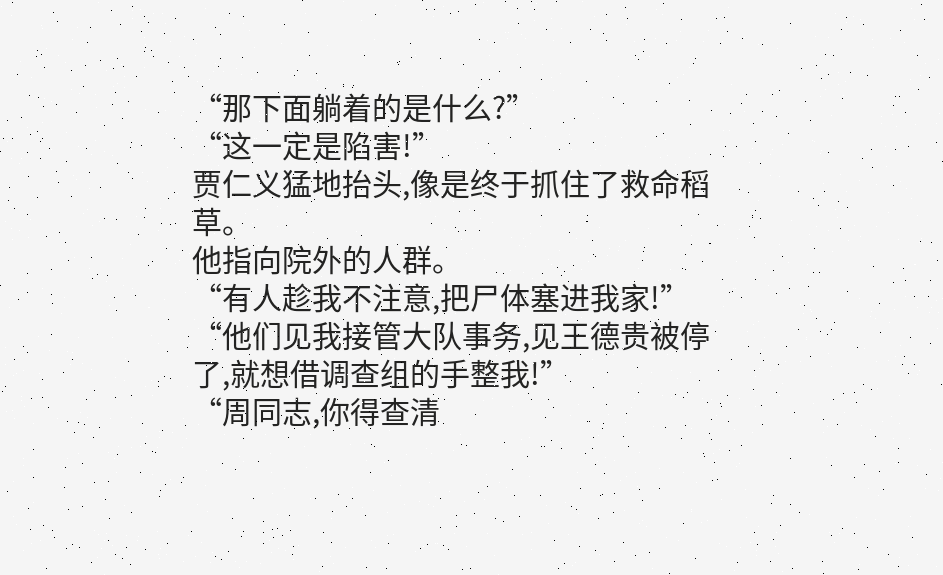“那下面躺着的是什么?”
“这一定是陷害!”
贾仁义猛地抬头,像是终于抓住了救命稻草。
他指向院外的人群。
“有人趁我不注意,把尸体塞进我家!”
“他们见我接管大队事务,见王德贵被停了,就想借调查组的手整我!”
“周同志,你得查清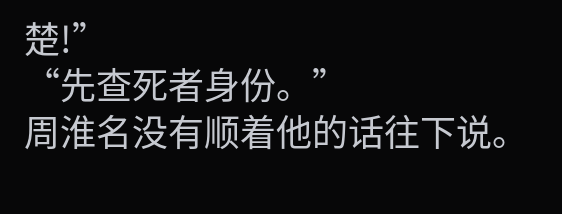楚!”
“先查死者身份。”
周淮名没有顺着他的话往下说。